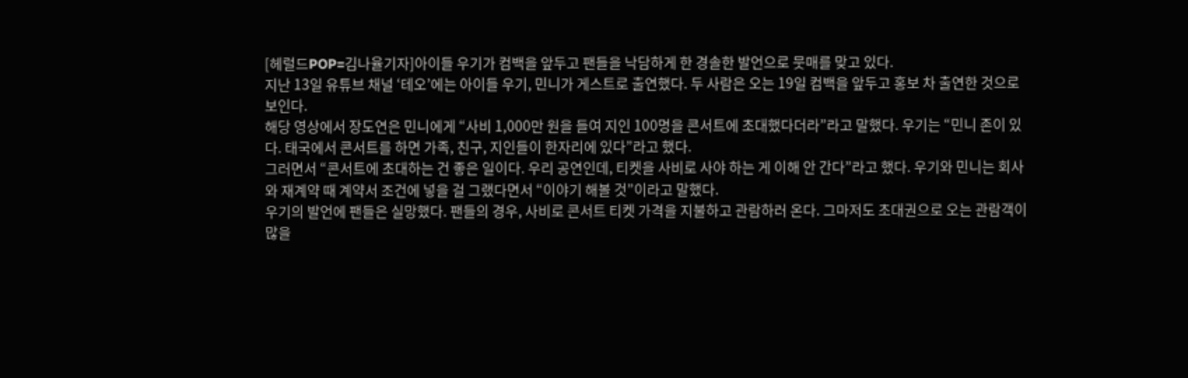[헤럴드POP=김나율기자]아이들 우기가 컴백을 앞두고 팬들을 낙담하게 한 경솔한 발언으로 뭇매를 맞고 있다.
지난 13일 유튜브 채널 ‘테오’에는 아이들 우기, 민니가 게스트로 출연했다. 두 사람은 오는 19일 컴백을 앞두고 홍보 차 출연한 것으로 보인다.
해당 영상에서 장도연은 민니에게 “사비 1,000만 원을 들여 지인 100명을 콘서트에 초대했다더라”라고 말했다. 우기는 “민니 존이 있다. 태국에서 콘서트를 하면 가족, 친구, 지인들이 한자리에 있다”라고 했다.
그러면서 “콘서트에 초대하는 건 좋은 일이다. 우리 공연인데, 티켓을 사비로 사야 하는 게 이해 안 간다”라고 했다. 우기와 민니는 회사와 재계약 때 계약서 조건에 넣을 걸 그랬다면서 “이야기 해볼 것”이라고 말했다.
우기의 발언에 팬들은 실망했다. 팬들의 경우, 사비로 콘서트 티켓 가격을 지불하고 관람하러 온다. 그마저도 초대권으로 오는 관람객이 많을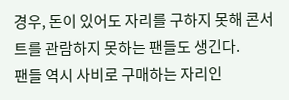경우, 돈이 있어도 자리를 구하지 못해 콘서트를 관람하지 못하는 팬들도 생긴다.
팬들 역시 사비로 구매하는 자리인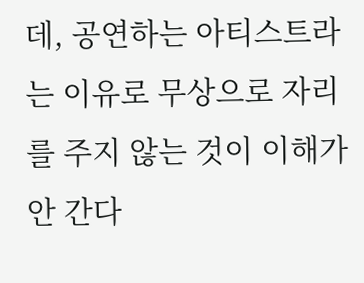데, 공연하는 아티스트라는 이유로 무상으로 자리를 주지 않는 것이 이해가 안 간다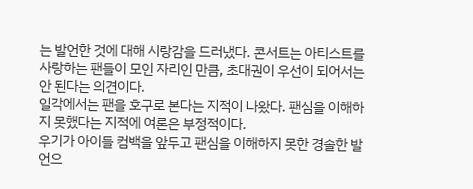는 발언한 것에 대해 시랑감을 드러냈다. 콘서트는 아티스트를 사랑하는 팬들이 모인 자리인 만큼, 초대권이 우선이 되어서는 안 된다는 의견이다.
일각에서는 팬을 호구로 본다는 지적이 나왔다. 팬심을 이해하지 못했다는 지적에 여론은 부정적이다.
우기가 아이들 컴백을 앞두고 팬심을 이해하지 못한 경솔한 발언으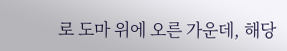로 도마 위에 오른 가운데, 해당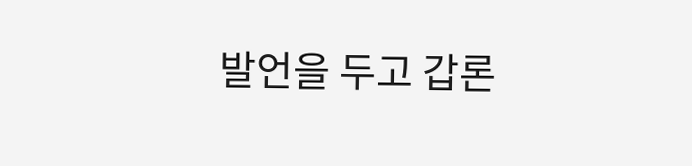발언을 두고 갑론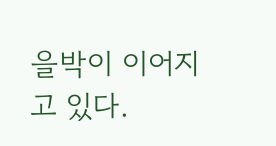을박이 이어지고 있다.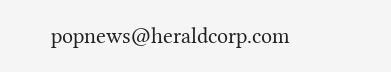popnews@heraldcorp.com